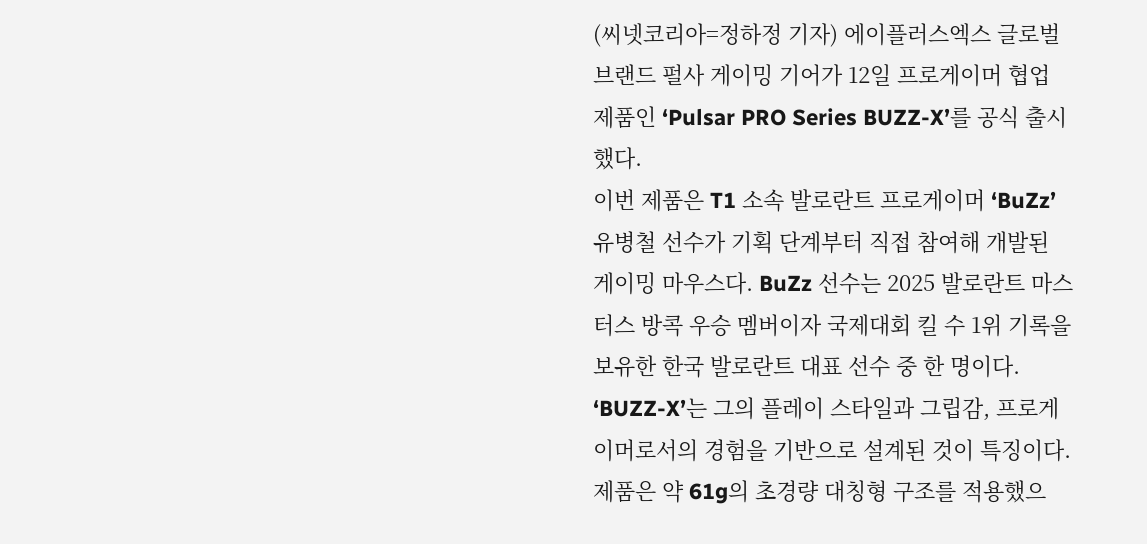(씨넷코리아=정하정 기자) 에이플러스엑스 글로벌 브랜드 펄사 게이밍 기어가 12일 프로게이머 협업 제품인 ‘Pulsar PRO Series BUZZ-X’를 공식 출시했다.
이번 제품은 T1 소속 발로란트 프로게이머 ‘BuZz’ 유병철 선수가 기획 단계부터 직접 참여해 개발된 게이밍 마우스다. BuZz 선수는 2025 발로란트 마스터스 방콕 우승 멤버이자 국제대회 킬 수 1위 기록을 보유한 한국 발로란트 대표 선수 중 한 명이다.
‘BUZZ-X’는 그의 플레이 스타일과 그립감, 프로게이머로서의 경험을 기반으로 설계된 것이 특징이다. 제품은 약 61g의 초경량 대칭형 구조를 적용했으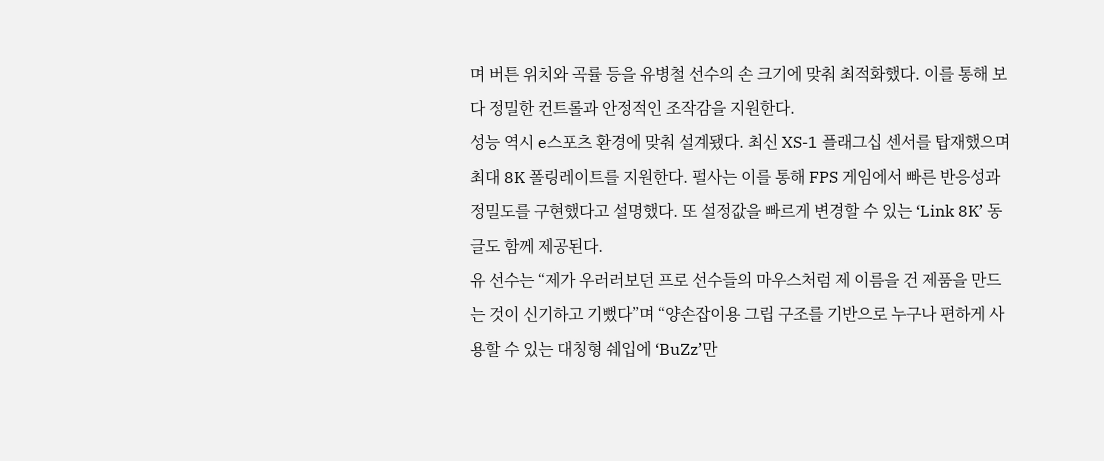며 버튼 위치와 곡률 등을 유병철 선수의 손 크기에 맞춰 최적화했다. 이를 통해 보다 정밀한 컨트롤과 안정적인 조작감을 지원한다.
성능 역시 e스포츠 환경에 맞춰 설계됐다. 최신 XS-1 플래그십 센서를 탑재했으며 최대 8K 폴링레이트를 지원한다. 펄사는 이를 통해 FPS 게임에서 빠른 반응성과 정밀도를 구현했다고 설명했다. 또 설정값을 빠르게 변경할 수 있는 ‘Link 8K’ 동글도 함께 제공된다.
유 선수는 “제가 우러러보던 프로 선수들의 마우스처럼 제 이름을 건 제품을 만드는 것이 신기하고 기뻤다”며 “양손잡이용 그립 구조를 기반으로 누구나 편하게 사용할 수 있는 대칭형 쉐입에 ‘BuZz’만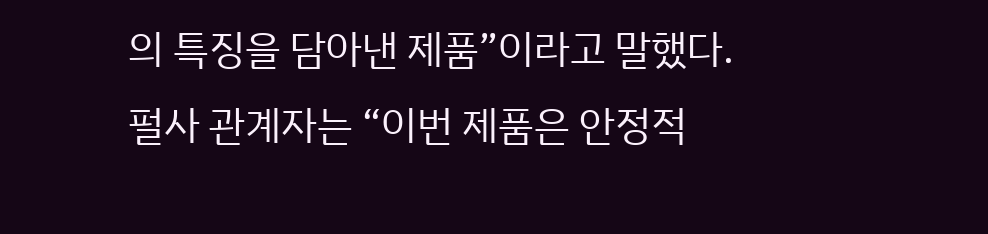의 특징을 담아낸 제품”이라고 말했다.
펄사 관계자는 “이번 제품은 안정적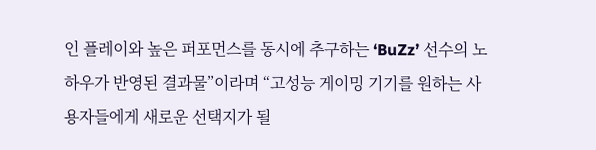인 플레이와 높은 퍼포먼스를 동시에 추구하는 ‘BuZz’ 선수의 노하우가 반영된 결과물”이라며 “고성능 게이밍 기기를 원하는 사용자들에게 새로운 선택지가 될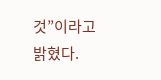것”이라고 밝혔다.